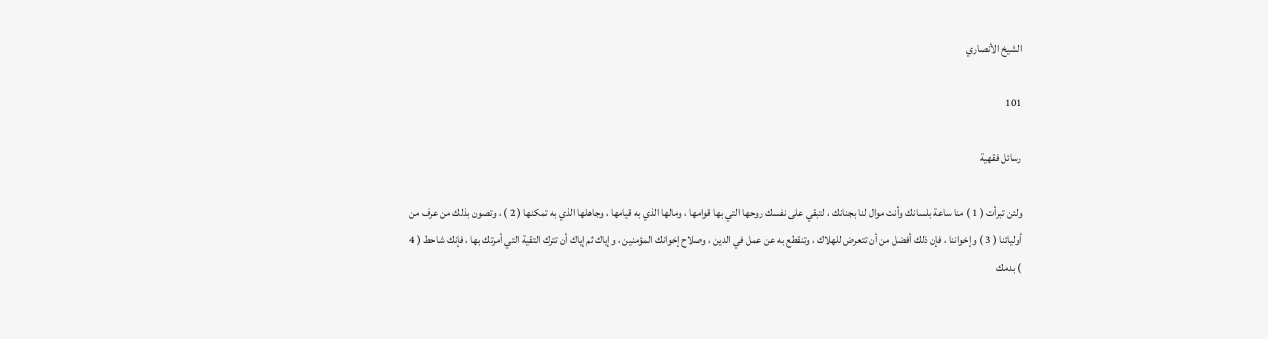الشيخ الأنصاري

101

رسائل فقهية

ولئن تبرأت ( 1 ) منا ساعة بلسانك وأنت موال لنا بجنانك ، لتبقي على نفسك روحها التي بها قوامها ، ومالها الذي به قيامها ، وجاهلها الذي به تمكنها ( 2 ) ، وتصون بذلك من عرف من أوليائنا ( 3 ) وإخواننا ، فإن ذلك أفضل من أن تتعرض للهلاك ، وتنقطع به عن عمل في الدين ، وصلاح إخوانك المؤمنين ، وإياك ثم إياك أن تترك التقية التي أمرتك بها ، فإنك شاحط ( 4 ) بدمك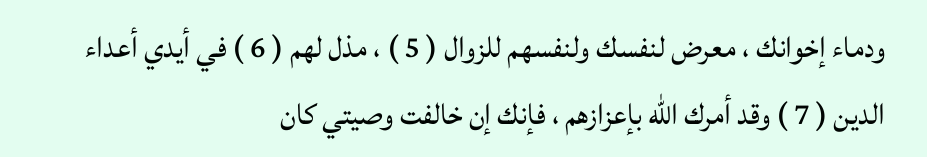ودماء إخوانك ، معرض لنفسك ولنفسهم للزوال ( 5 ) ، مذل لهم ( 6 ) في أيدي أعداء الدين ( 7 ) وقد أمرك الله بإعزازهم ، فإنك إن خالفت وصيتي كان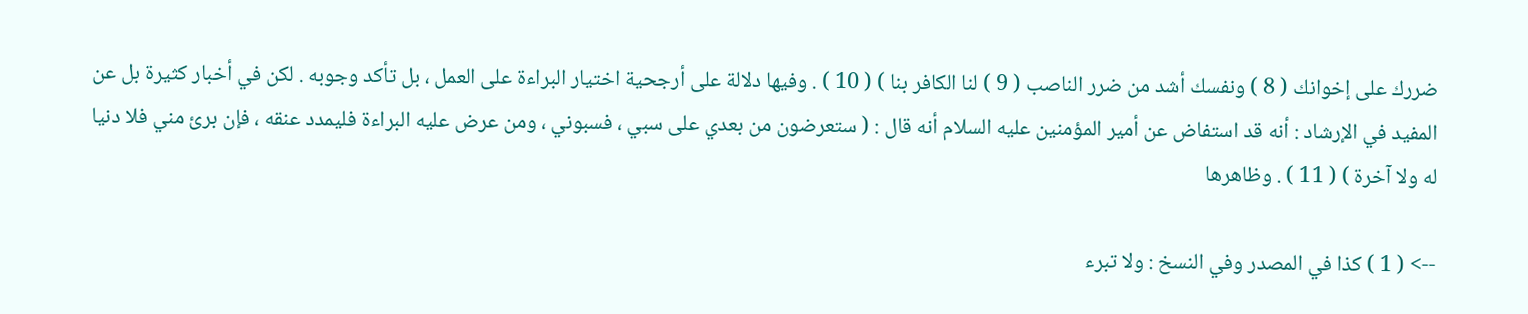ضررك على إخوانك ( 8 ) ونفسك أشد من ضرر الناصب ( 9 ) لنا الكافر بنا ) ( 10 ) . وفيها دلالة على أرجحية اختيار البراءة على العمل ، بل تأكد وجوبه . لكن في أخبار كثيرة بل عن المفيد في الإرشاد : أنه قد استفاض عن أمير المؤمنين عليه السلام أنه قال : ( ستعرضون من بعدي على سبي ، فسبوني ، ومن عرض عليه البراءة فليمدد عنقه ، فإن برئ مني فلا دنيا له ولا آخرة ) ( 11 ) . وظاهرها

--> ( 1 ) كذا في المصدر وفي النسخ : ولا تبرء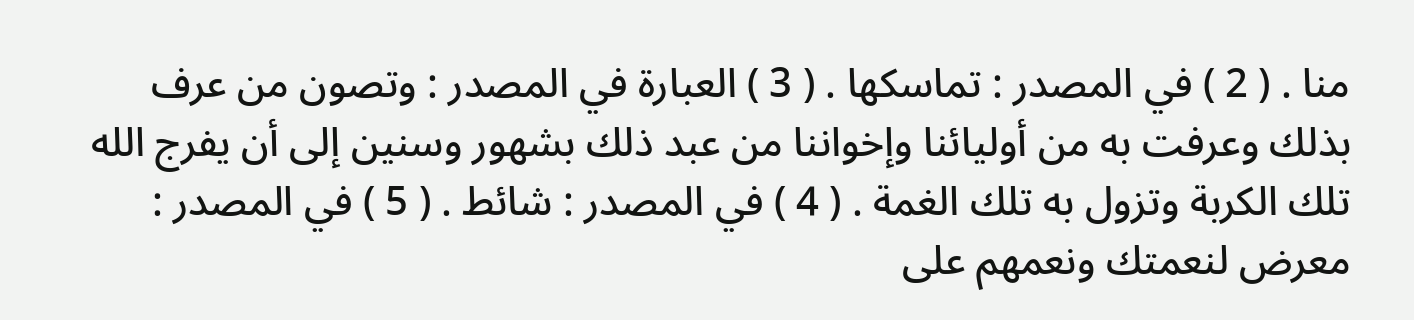منا . ( 2 ) في المصدر : تماسكها . ( 3 ) العبارة في المصدر : وتصون من عرف بذلك وعرفت به من أوليائنا وإخواننا من عبد ذلك بشهور وسنين إلى أن يفرج الله تلك الكربة وتزول به تلك الغمة . ( 4 ) في المصدر : شائط . ( 5 ) في المصدر : معرض لنعمتك ونعمهم على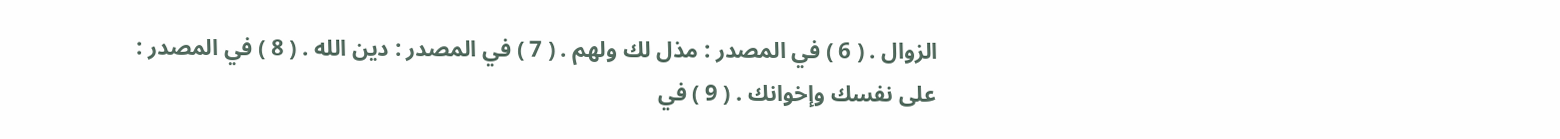الزوال . ( 6 ) في المصدر : مذل لك ولهم . ( 7 ) في المصدر : دين الله . ( 8 ) في المصدر : على نفسك وإخوانك . ( 9 ) في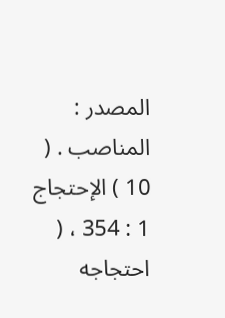المصدر : المناصب . ( 10 ) الإحتجاج 1 : 354 ، ( احتجاجه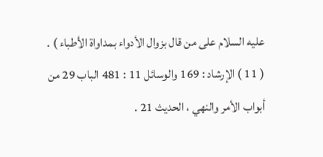عليه السلام على من قال بزوال الأدواء بمداواة الأطباء ) . ( 11 ) الإرشاد : 169 والوسائل 11 : 481 الباب 29 من أبواب الأمر والنهي ، الحديث 21 .